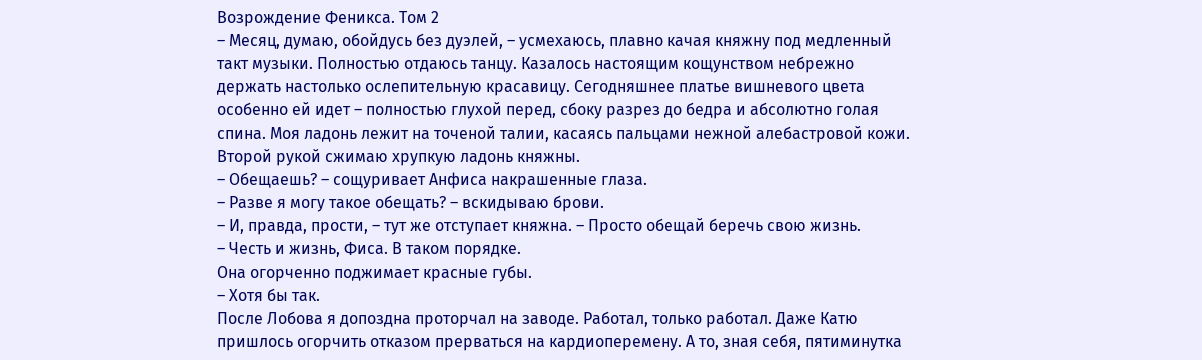Возрождение Феникса. Том 2
– Месяц, думаю, обойдусь без дуэлей, – усмехаюсь, плавно качая княжну под медленный такт музыки. Полностью отдаюсь танцу. Казалось настоящим кощунством небрежно держать настолько ослепительную красавицу. Сегодняшнее платье вишневого цвета особенно ей идет – полностью глухой перед, сбоку разрез до бедра и абсолютно голая спина. Моя ладонь лежит на точеной талии, касаясь пальцами нежной алебастровой кожи. Второй рукой сжимаю хрупкую ладонь княжны.
– Обещаешь? – сощуривает Анфиса накрашенные глаза.
– Разве я могу такое обещать? – вскидываю брови.
– И, правда, прости, – тут же отступает княжна. – Просто обещай беречь свою жизнь.
– Честь и жизнь, Фиса. В таком порядке.
Она огорченно поджимает красные губы.
– Хотя бы так.
После Лобова я допоздна проторчал на заводе. Работал, только работал. Даже Катю пришлось огорчить отказом прерваться на кардиоперемену. А то, зная себя, пятиминутка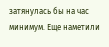затянулась бы на час минимум. Еще наметили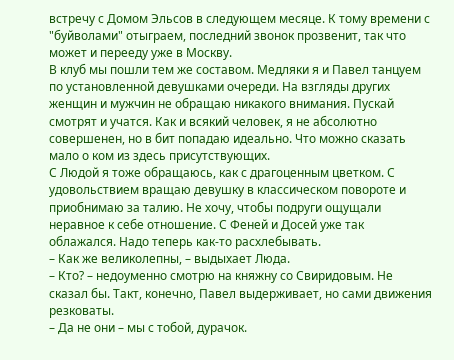встречу с Домом Эльсов в следующем месяце. К тому времени с "буйволами" отыграем, последний звонок прозвенит, так что может и перееду уже в Москву.
В клуб мы пошли тем же составом. Медляки я и Павел танцуем по установленной девушками очереди. На взгляды других женщин и мужчин не обращаю никакого внимания. Пускай смотрят и учатся. Как и всякий человек, я не абсолютно совершенен, но в бит попадаю идеально. Что можно сказать мало о ком из здесь присутствующих.
С Людой я тоже обращаюсь, как с драгоценным цветком. С удовольствием вращаю девушку в классическом повороте и приобнимаю за талию. Не хочу, чтобы подруги ощущали неравное к себе отношение. С Феней и Досей уже так облажался. Надо теперь как‑то расхлебывать.
– Как же великолепны, – выдыхает Люда.
– Кто? – недоуменно смотрю на княжну со Свиридовым. Не сказал бы. Такт, конечно, Павел выдерживает, но сами движения резковаты.
– Да не они – мы с тобой, дурачок.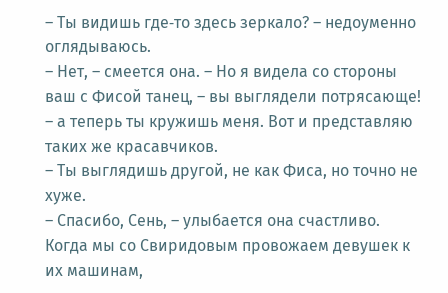– Ты видишь где‑то здесь зеркало? – недоуменно оглядываюсь.
– Нет, – смеется она. – Но я видела со стороны ваш с Фисой танец, – вы выглядели потрясающе! – а теперь ты кружишь меня. Вот и представляю таких же красавчиков.
– Ты выглядишь другой, не как Фиса, но точно не хуже.
– Спасибо, Сень, – улыбается она счастливо.
Когда мы со Свиридовым провожаем девушек к их машинам,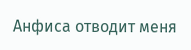Анфиса отводит меня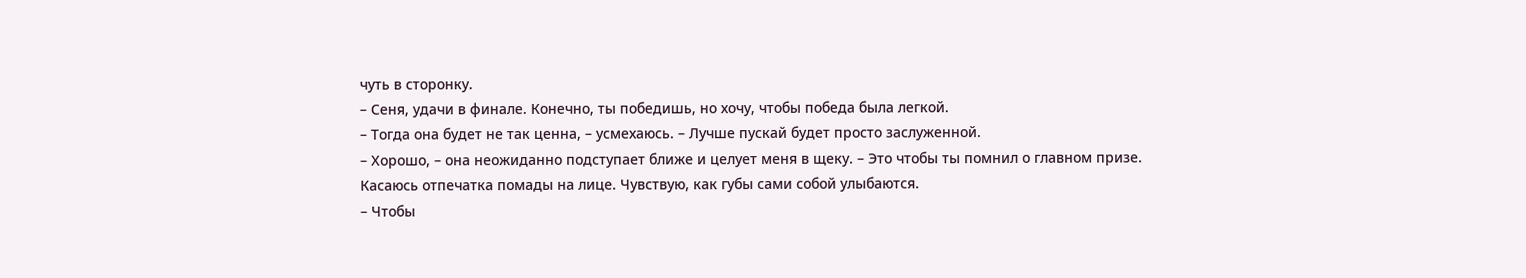чуть в сторонку.
– Сеня, удачи в финале. Конечно, ты победишь, но хочу, чтобы победа была легкой.
– Тогда она будет не так ценна, – усмехаюсь. – Лучше пускай будет просто заслуженной.
– Хорошо, – она неожиданно подступает ближе и целует меня в щеку. – Это чтобы ты помнил о главном призе.
Касаюсь отпечатка помады на лице. Чувствую, как губы сами собой улыбаются.
– Чтобы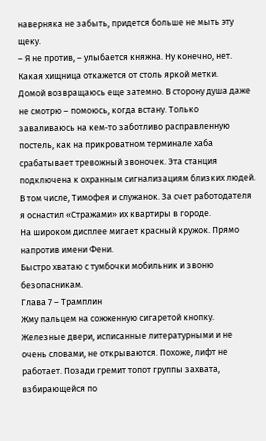наверняка не забыть, придется больше не мыть эту щеку.
– Я не против, – улыбается княжна. Ну конечно, нет. Какая хищница откажется от столь яркой метки.
Домой возвращаюсь еще затемно. В сторону душа даже не смотрю – помоюсь, когда встану. Только заваливаюсь на кем‑то заботливо расправленную постель, как на прикроватном терминале хаба срабатывает тревожный звоночек. Эта станция подключена к охранным сигнализациям близких людей. В том числе, Тимофея и служанок. За счет работодателя я оснастил «Стражами» их квартиры в городе.
На широком дисплее мигает красный кружок. Прямо напротив имени Фени.
Быстро хватаю с тумбочки мобильник и звоню безопасникам.
Глава 7 – Трамплин
Жму пальцем на сожженную сигаретой кнопку. Железные двери, исписанные литературными и не очень словами, не открываются. Похоже, лифт не работает. Позади гремит топот группы захвата, взбирающейся по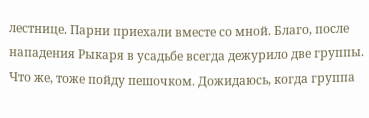лестнице. Парни приехали вместе со мной. Благо, после нападения Рыкаря в усадьбе всегда дежурило две группы.
Что же, тоже пойду пешочком. Дожидаюсь, когда группа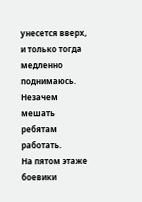унесется вверх, и только тогда медленно поднимаюсь. Незачем мешать ребятам работать.
На пятом этаже боевики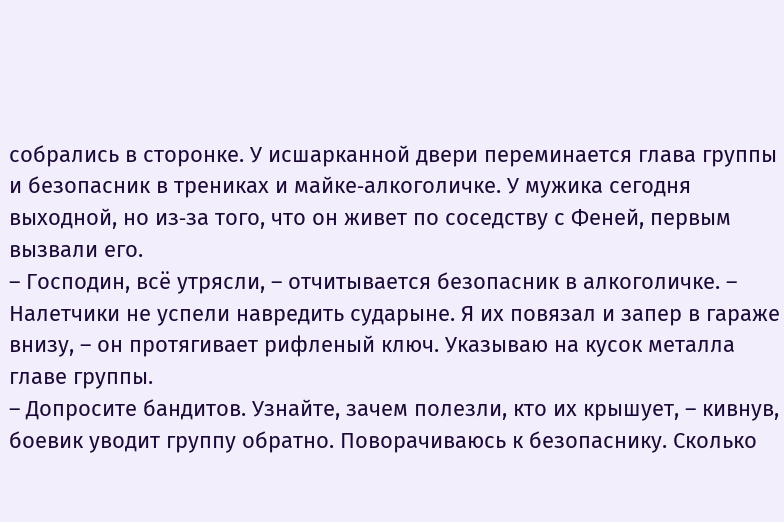собрались в сторонке. У исшарканной двери переминается глава группы и безопасник в трениках и майке‑алкоголичке. У мужика сегодня выходной, но из‑за того, что он живет по соседству с Феней, первым вызвали его.
– Господин, всё утрясли, – отчитывается безопасник в алкоголичке. – Налетчики не успели навредить сударыне. Я их повязал и запер в гараже внизу, – он протягивает рифленый ключ. Указываю на кусок металла главе группы.
– Допросите бандитов. Узнайте, зачем полезли, кто их крышует, – кивнув, боевик уводит группу обратно. Поворачиваюсь к безопаснику. Сколько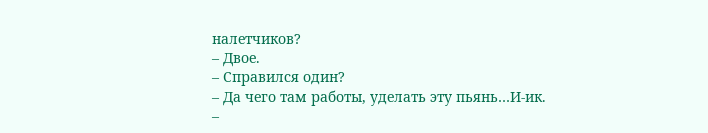налетчиков?
– Двое.
– Справился один?
– Да чего там работы, уделать эту пьянь…И‑ик.
–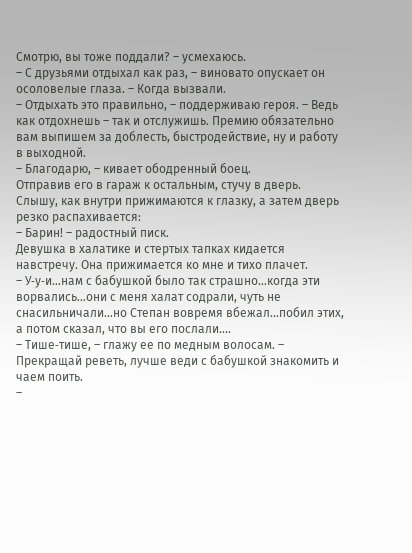Смотрю, вы тоже поддали? – усмехаюсь.
– С друзьями отдыхал как раз, – виновато опускает он осоловелые глаза. – Когда вызвали.
– Отдыхать это правильно, – поддерживаю героя. – Ведь как отдохнешь – так и отслужишь. Премию обязательно вам выпишем за доблесть, быстродействие, ну и работу в выходной.
– Благодарю, – кивает ободренный боец.
Отправив его в гараж к остальным, стучу в дверь. Слышу, как внутри прижимаются к глазку, а затем дверь резко распахивается:
– Барин! – радостный писк.
Девушка в халатике и стертых тапках кидается навстречу. Она прижимается ко мне и тихо плачет.
– У‑у‑и…нам с бабушкой было так страшно…когда эти ворвались…они с меня халат содрали, чуть не снасильничали…но Степан вовремя вбежал…побил этих, а потом сказал, что вы его послали….
– Тише‑тише, – глажу ее по медным волосам. – Прекращай реветь, лучше веди с бабушкой знакомить и чаем поить.
–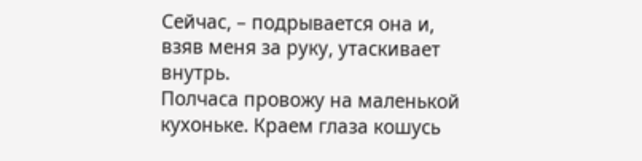Сейчас, – подрывается она и, взяв меня за руку, утаскивает внутрь.
Полчаса провожу на маленькой кухоньке. Краем глаза кошусь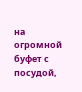на огромной буфет с посудой,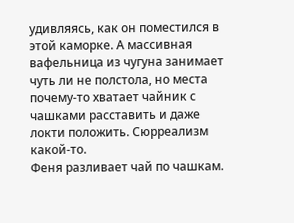удивляясь, как он поместился в этой каморке. А массивная вафельница из чугуна занимает чуть ли не полстола, но места почему‑то хватает чайник с чашками расставить и даже локти положить. Сюрреализм какой‑то.
Феня разливает чай по чашкам.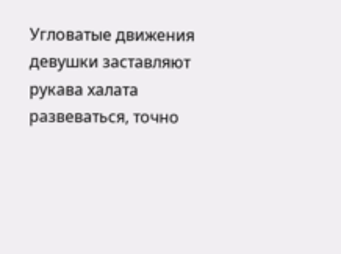Угловатые движения девушки заставляют рукава халата развеваться, точно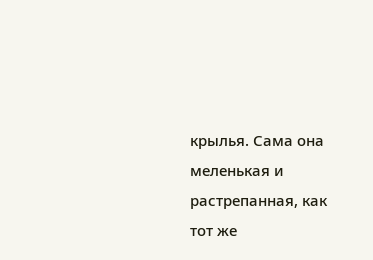крылья. Сама она меленькая и растрепанная, как тот же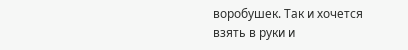воробушек. Так и хочется взять в руки и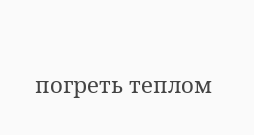погреть теплом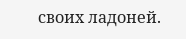своих ладоней.